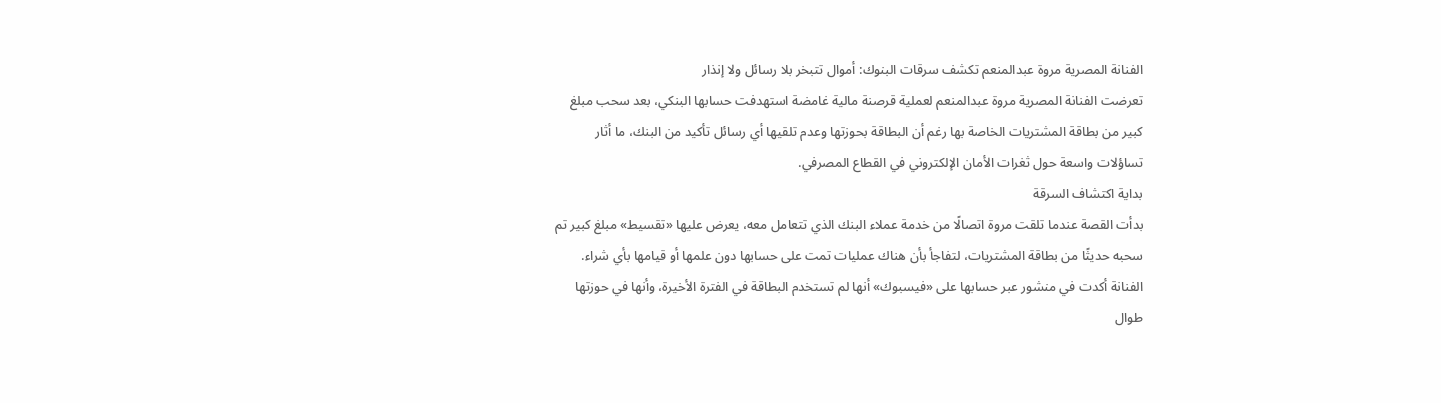الفنانة المصرية مروة عبدالمنعم تكشف سرقات البنوك: أموال تتبخر بلا رسائل ولا إنذار
تعرضت الفنانة المصرية مروة عبدالمنعم لعملية قرصنة مالية غامضة استهدفت حسابها البنكي، بعد سحب مبلغ كبير من بطاقة المشتريات الخاصة بها رغم أن البطاقة بحوزتها وعدم تلقيها أي رسائل تأكيد من البنك، ما أثار تساؤلات واسعة حول ثغرات الأمان الإلكتروني في القطاع المصرفي.
بداية اكتشاف السرقة
بدأت القصة عندما تلقت مروة اتصالًا من خدمة عملاء البنك الذي تتعامل معه، يعرض عليها «تقسيط» مبلغ كبير تم سحبه حديثًا من بطاقة المشتريات، لتفاجأ بأن هناك عمليات تمت على حسابها دون علمها أو قيامها بأي شراء.
الفنانة أكدت في منشور عبر حسابها على «فيسبوك» أنها لم تستخدم البطاقة في الفترة الأخيرة، وأنها في حوزتها طوال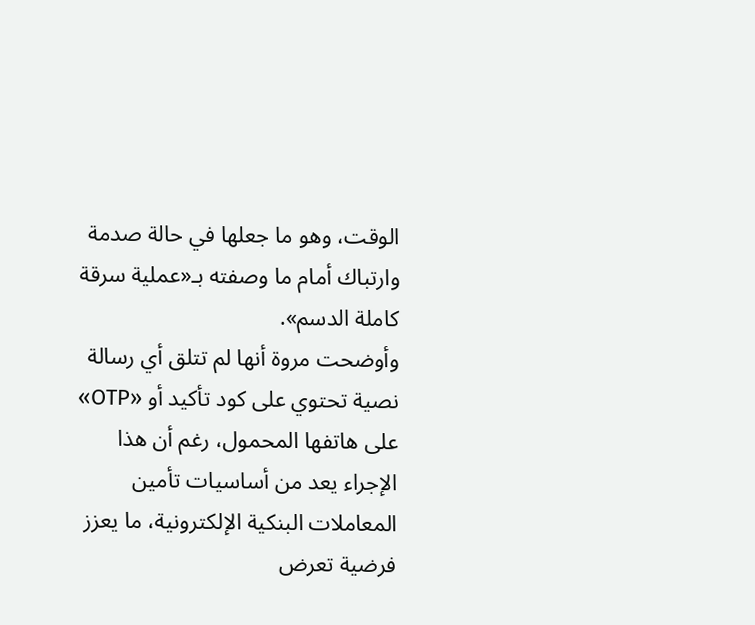الوقت، وهو ما جعلها في حالة صدمة وارتباك أمام ما وصفته بـ«عملية سرقة كاملة الدسم».
وأوضحت مروة أنها لم تتلق أي رسالة نصية تحتوي على كود تأكيد أو «OTP» على هاتفها المحمول، رغم أن هذا الإجراء يعد من أساسيات تأمين المعاملات البنكية الإلكترونية، ما يعزز فرضية تعرض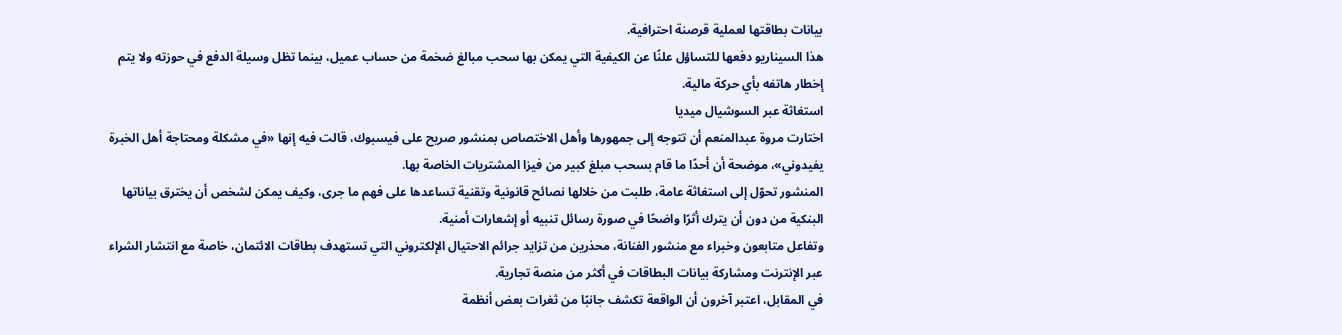بيانات بطاقتها لعملية قرصنة احترافية.
هذا السيناريو دفعها للتساؤل علنًا عن الكيفية التي يمكن بها سحب مبالغ ضخمة من حساب عميل، بينما تظل وسيلة الدفع في حوزته ولا يتم إخطار هاتفه بأي حركة مالية.
استغاثة عبر السوشيال ميديا
اختارت مروة عبدالمنعم أن تتوجه إلى جمهورها وأهل الاختصاص بمنشور صريح على فيسبوك، قالت فيه إنها «في مشكلة ومحتاجة أهل الخبرة يفيدوني»، موضحة أن أحدًا ما قام بسحب مبلغ كبير من فيزا المشتريات الخاصة بها.
المنشور تحوّل إلى استغاثة عامة، طلبت من خلالها نصائح قانونية وتقنية تساعدها على فهم ما جرى، وكيف يمكن لشخص أن يخترق بياناتها البنكية من دون أن يترك أثرًا واضحًا في صورة رسائل تنبيه أو إشعارات أمنية.
وتفاعل متابعون وخبراء مع منشور الفنانة، محذرين من تزايد جرائم الاحتيال الإلكتروني التي تستهدف بطاقات الائتمان، خاصة مع انتشار الشراء عبر الإنترنت ومشاركة بيانات البطاقات في أكثر من منصة تجارية.
في المقابل، اعتبر آخرون أن الواقعة تكشف جانبًا من ثغرات بعض أنظمة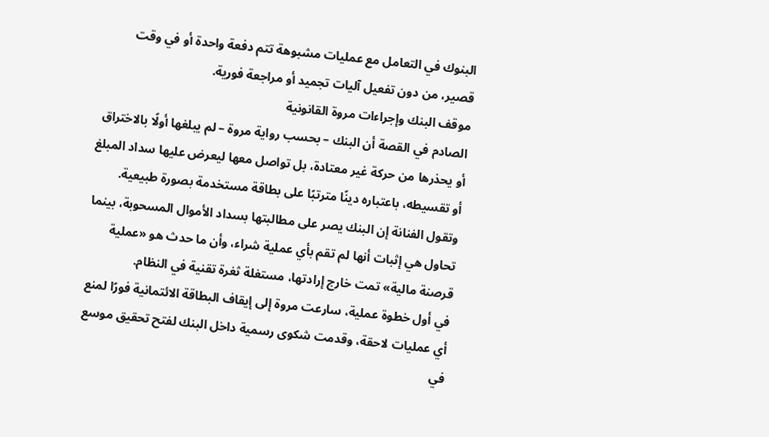البنوك في التعامل مع عمليات مشبوهة تتم دفعة واحدة أو في وقت قصير، من دون تفعيل آليات تجميد أو مراجعة فورية.
موقف البنك وإجراءات مروة القانونية
الصادم في القصة أن البنك – بحسب رواية مروة – لم يبلغها أولًا بالاختراق أو يحذرها من حركة غير معتادة، بل تواصل معها ليعرض عليها سداد المبلغ أو تقسيطه، باعتباره دينًا مترتبًا على بطاقة مستخدمة بصورة طبيعية.
وتقول الفنانة إن البنك يصر على مطالبتها بسداد الأموال المسحوبة، بينما تحاول هي إثبات أنها لم تقم بأي عملية شراء، وأن ما حدث هو «عملية قرصنة مالية» تمت خارج إرادتها، مستغلة ثغرة تقنية في النظام.
في أول خطوة عملية، سارعت مروة إلى إيقاف البطاقة الائتمانية فورًا لمنع أي عمليات لاحقة، وقدمت شكوى رسمية داخل البنك لفتح تحقيق موسع في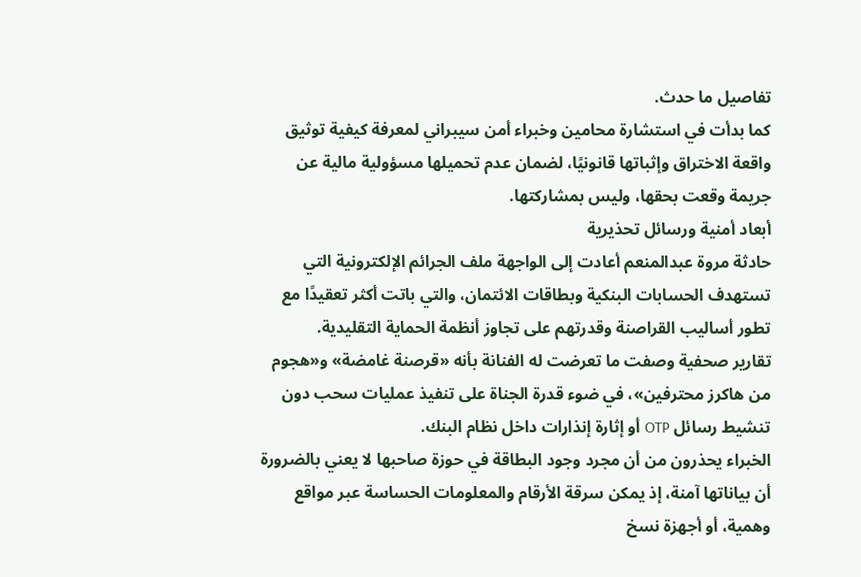تفاصيل ما حدث.
كما بدأت في استشارة محامين وخبراء أمن سيبراني لمعرفة كيفية توثيق واقعة الاختراق وإثباتها قانونيًا، لضمان عدم تحميلها مسؤولية مالية عن جريمة وقعت بحقها، وليس بمشاركتها.
أبعاد أمنية ورسائل تحذيرية
حادثة مروة عبدالمنعم أعادت إلى الواجهة ملف الجرائم الإلكترونية التي تستهدف الحسابات البنكية وبطاقات الائتمان، والتي باتت أكثر تعقيدًا مع تطور أساليب القراصنة وقدرتهم على تجاوز أنظمة الحماية التقليدية.
تقارير صحفية وصفت ما تعرضت له الفنانة بأنه «قرصنة غامضة» و«هجوم من هاكرز محترفين»، في ضوء قدرة الجناة على تنفيذ عمليات سحب دون تنشيط رسائل OTP أو إثارة إنذارات داخل نظام البنك.
الخبراء يحذرون من أن مجرد وجود البطاقة في حوزة صاحبها لا يعني بالضرورة أن بياناتها آمنة، إذ يمكن سرقة الأرقام والمعلومات الحساسة عبر مواقع وهمية، أو أجهزة نسخ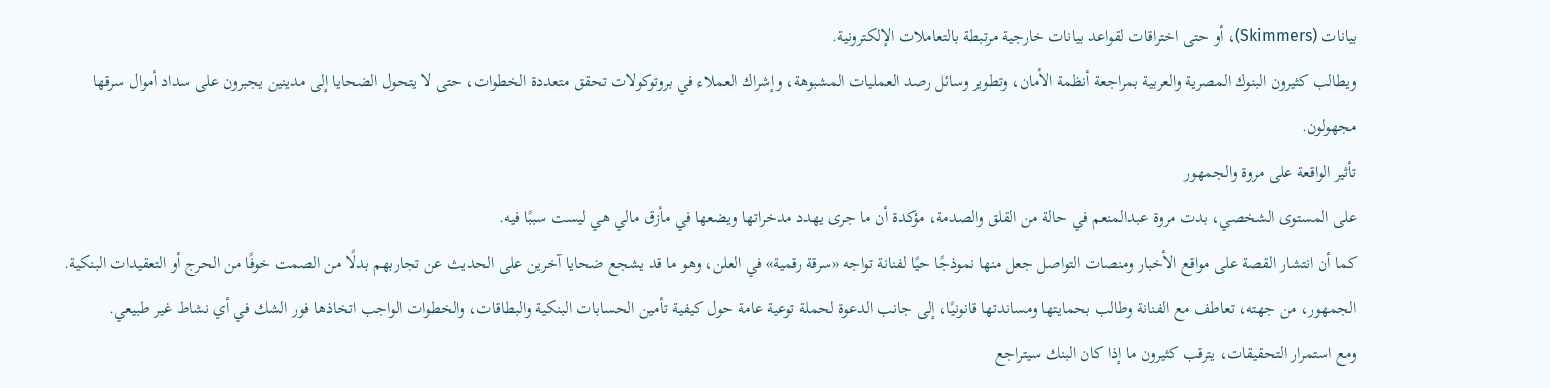بيانات (Skimmers)، أو حتى اختراقات لقواعد بيانات خارجية مرتبطة بالتعاملات الإلكترونية.
ويطالب كثيرون البنوك المصرية والعربية بمراجعة أنظمة الأمان، وتطوير وسائل رصد العمليات المشبوهة، وإشراك العملاء في بروتوكولات تحقق متعددة الخطوات، حتى لا يتحول الضحايا إلى مدينين يجبرون على سداد أموال سرقها مجهولون.
تأثير الواقعة على مروة والجمهور
على المستوى الشخصي، بدت مروة عبدالمنعم في حالة من القلق والصدمة، مؤكدة أن ما جرى يهدد مدخراتها ويضعها في مأزق مالي هي ليست سببًا فيه.
كما أن انتشار القصة على مواقع الأخبار ومنصات التواصل جعل منها نموذجًا حيًا لفنانة تواجه «سرقة رقمية» في العلن، وهو ما قد يشجع ضحايا آخرين على الحديث عن تجاربهم بدلًا من الصمت خوفًا من الحرج أو التعقيدات البنكية.
الجمهور، من جهته، تعاطف مع الفنانة وطالب بحمايتها ومساندتها قانونيًا، إلى جانب الدعوة لحملة توعية عامة حول كيفية تأمين الحسابات البنكية والبطاقات، والخطوات الواجب اتخاذها فور الشك في أي نشاط غير طبيعي.
ومع استمرار التحقيقات، يترقب كثيرون ما إذا كان البنك سيتراجع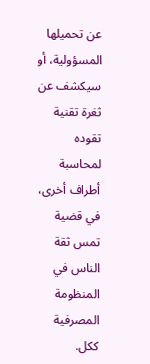عن تحميلها المسؤولية، أو سيكشف عن ثغرة تقنية تقوده لمحاسبة أطراف أخرى، في قضية تمس ثقة الناس في المنظومة المصرفية ككل.